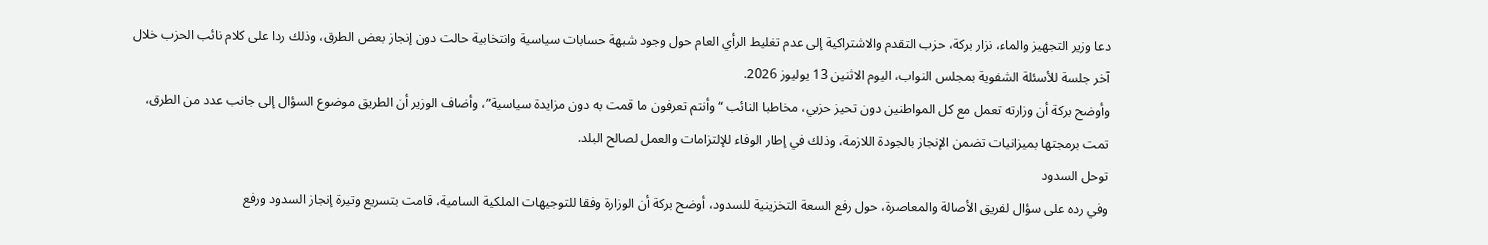دعا وزير التجهيز والماء، نزار بركة، حزب التقدم والاشتراكية إلى عدم تغليط الرأي العام حول وجود شبهة حسابات سياسية وانتخابية حالت دون إنجاز بعض الطرق، وذلك ردا على كلام نائب الحزب خلال آخر جلسة للأسئلة الشفوية بمجلس النواب، اليوم الاثنين 13 يوليوز 2026.
وأوضح بركة أن وزارته تعمل مع كل المواطنين دون تحيز حزبي، مخاطبا النائب “وأنتم تعرفون ما قمت به دون مزايدة سياسية”، وأضاف الوزير أن الطريق موضوع السؤال إلى جانب عدد من الطرق، تمت برمجتها بميزانيات تضمن الإنجاز بالجودة اللازمة، وذلك في إطار الوفاء للإلتزامات والعمل لصالح البلد.
توحل السدود
وفي رده على سؤال لفريق الأصالة والمعاصرة، حول رفع السعة التخزينية للسدود، أوضح بركة أن الوزارة وفقا للتوجيهات الملكية السامية، قامت بتسريع وتيرة إنجاز السدود ورفع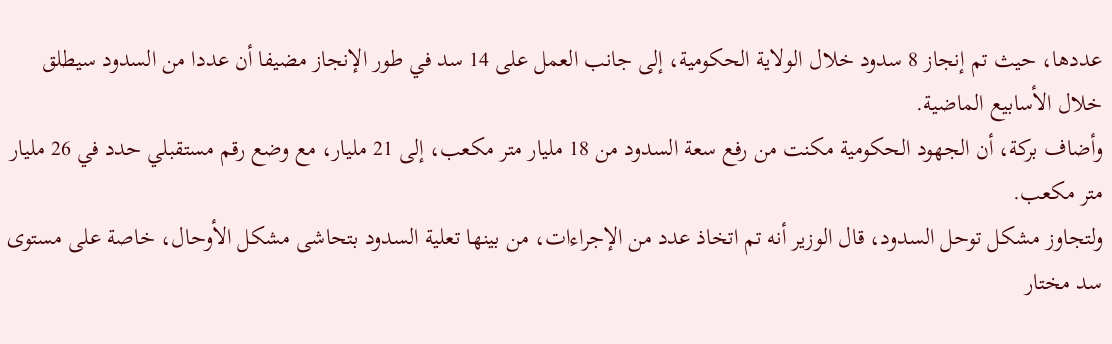عددها، حيث تم إنجاز 8 سدود خلال الولاية الحكومية، إلى جانب العمل على 14 سد في طور الإنجاز مضيفا أن عددا من السدود سيطلق خلال الأسابيع الماضية.
وأضاف بركة، أن الجهود الحكومية مكنت من رفع سعة السدود من 18 مليار متر مكعب، إلى 21 مليار، مع وضع رقم مستقبلي حدد في 26 مليار متر مكعب.
ولتجاوز مشكل توحل السدود، قال الوزير أنه تم اتخاذ عدد من الإجراءات، من بينها تعلية السدود بتحاشى مشكل الأوحال، خاصة على مستوى سد مختار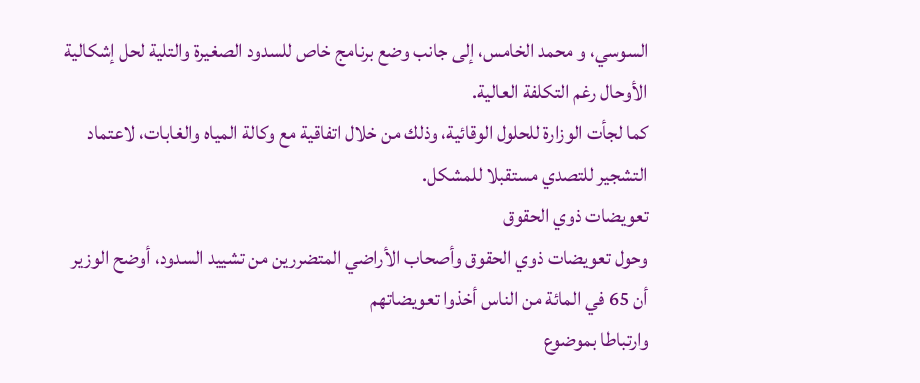السوسي، و محمد الخامس، إلى جانب وضع برنامج خاص للسدود الصغيرة والتلية لحل إشكالية الأوحال رغم التكلفة العالية.
كما لجأت الوزارة للحلول الوقائية، وذلك من خلال اتفاقية مع وكالة المياه والغابات، لاعتماد التشجير للتصدي مستقبلا للمشكل.
تعويضات ذوي الحقوق
وحول تعويضات ذوي الحقوق وأصحاب الأراضي المتضررين من تشييد السدود، أوضح الوزير أن 65 في المائة من الناس أخذوا تعويضاتهم
وارتباطا بموضوع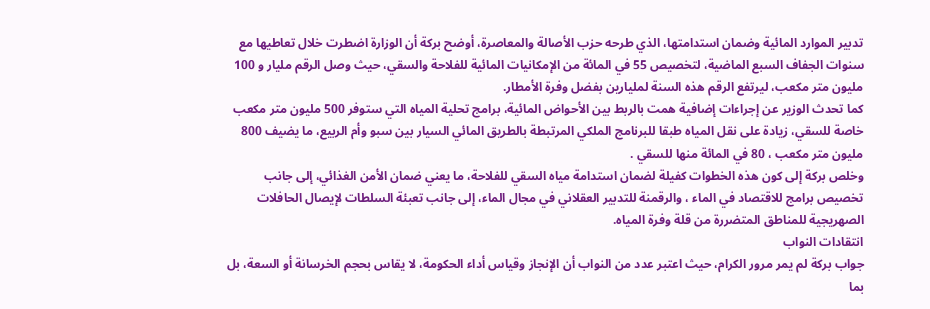تدبير الموارد المائية وضمان استدامتها، الذي طرحه حزب الأصالة والمعاصرة، أوضح بركة أن الوزارة اضطرت خلال تعاطيها مع سنوات الجفاف السبع الماضية، لتخصيص 55 في المائة من الإمكانيات المائية للفلاحة والسقي، حيث وصل الرقم مليار و 100 مليون متر مكعب، ليرتفع الرقم هذه السنة لمليارين بفضل وفرة الأمطار.
كما تحدث الوزير عن إجراءات إضافية همت بالربط بين الأحواض المائية، برامج تحلية المياه التي ستوفر 500 مليون متر مكعب خاصة للسقي، زيادة على نقل المياه طبقا للبرنامج الملكي المرتبطة بالطريق المائي السيار بين سبو وأم الربيع، ما يضيف 800 مليون متر مكعب ، 80 في المائة منها للسقي .
وخلص بركة إلى كون هذه الخطوات كفيلة لضمان استدامة مياه السقي للفلاحة، ما يعني ضمان الأمن الغذائي، إلى جانب تخصيص برامج للاقتصاد في الماء ، والرقمنة للتدبير العقلاني في مجال الماء، إلى جانب تعبئة السلطات لإيصال الحافلات الصهريجية للمناطق المتضررة من قلة وفرة المياه.
انتقادات النواب
جواب بركة لم يمر مرور الكرام، حيث اعتبر عدد من النواب أن الإنجاز وقياس أداء الحكومة، لا يقاس بحجم الخرسانة أو السعة، بل بما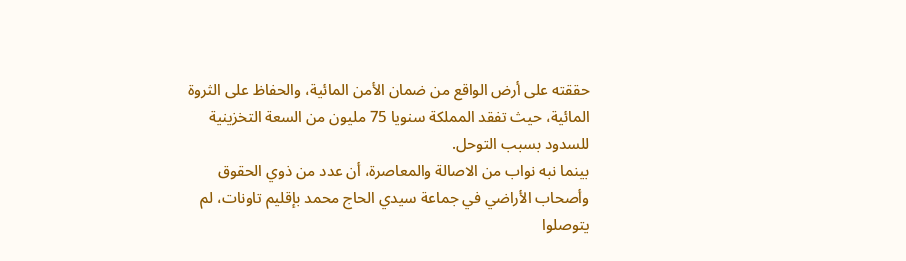حققته على أرض الواقع من ضمان الأمن المائية، والحفاظ على الثروة المائية، حيث تفقد المملكة سنويا 75 مليون من السعة التخزينية للسدود بسبب التوحل.
بينما نبه نواب من الاصالة والمعاصرة، أن عدد من ذوي الحقوق وأصحاب الأراضي في جماعة سيدي الحاج محمد بإقليم تاونات، لم يتوصلوا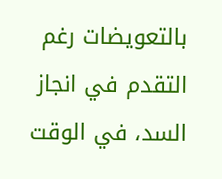بالتعويضات رغم التقدم في انجاز السد، في الوقت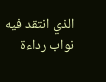الذي انتقد فيه نواب رداءة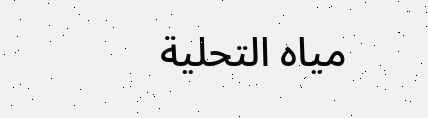مياه التحلية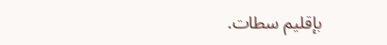بإقليم سطات.